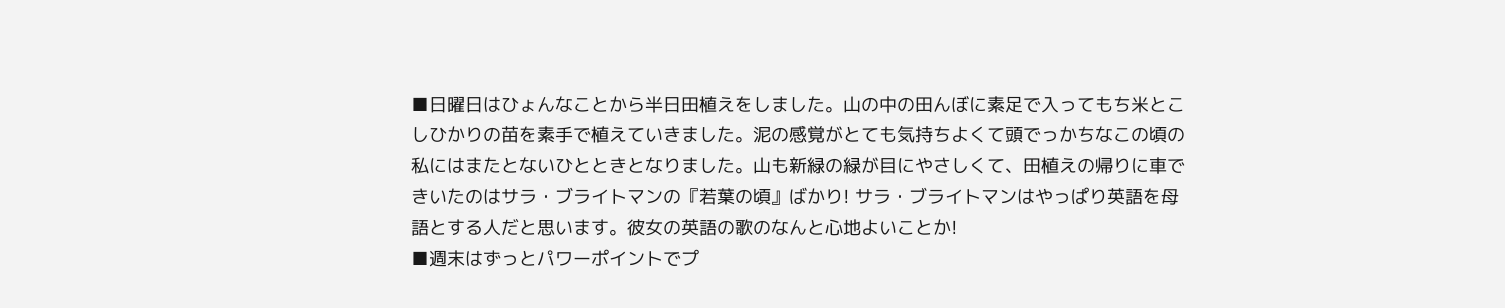■日曜日はひょんなことから半日田植えをしました。山の中の田んぼに素足で入ってもち米とこしひかりの苗を素手で植えていきました。泥の感覚がとても気持ちよくて頭でっかちなこの頃の私にはまたとないひとときとなりました。山も新緑の緑が目にやさしくて、田植えの帰りに車できいたのはサラ・ブライトマンの『若葉の頃』ばかり! サラ・ブライトマンはやっぱり英語を母語とする人だと思います。彼女の英語の歌のなんと心地よいことか!
■週末はずっとパワーポイントでプ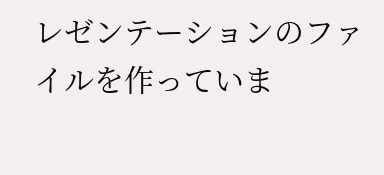レゼンテーションのファイルを作っていま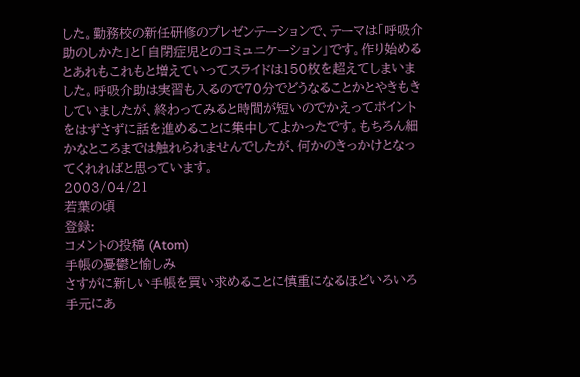した。勤務校の新任研修のプレゼンテーションで、テーマは「呼吸介助のしかた」と「自閉症児とのコミュニケーション」です。作り始めるとあれもこれもと増えていってスライドは150枚を超えてしまいました。呼吸介助は実習も入るので70分でどうなることかとやきもきしていましたが、終わってみると時間が短いのでかえってポイントをはずさずに話を進めることに集中してよかったです。もちろん細かなところまでは触れられませんでしたが、何かのきっかけとなってくれればと思っています。
2003/04/21
若葉の頃
登録:
コメントの投稿 (Atom)
手帳の憂鬱と愉しみ
さすがに新しい手帳を買い求めることに慎重になるほどいろいろ手元にあ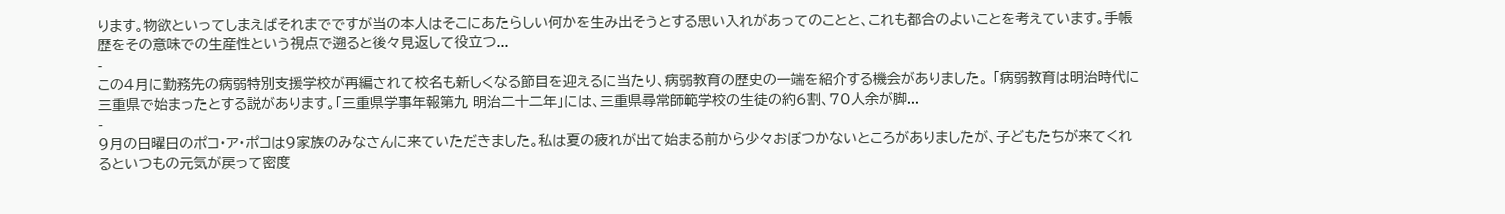ります。物欲といってしまえばそれまでですが当の本人はそこにあたらしい何かを生み出そうとする思い入れがあってのことと、これも都合のよいことを考えています。手帳歴をその意味での生産性という視点で遡ると後々見返して役立つ...
-
この4月に勤務先の病弱特別支援学校が再編されて校名も新しくなる節目を迎えるに当たり、病弱教育の歴史の一端を紹介する機会がありました。 「病弱教育は明治時代に三重県で始まったとする説があります。「三重県学事年報第九 明治二十二年」には、三重県尋常師範学校の生徒の約6割、70人余が脚...
-
9月の日曜日のポコ・ア・ポコは9家族のみなさんに来ていただきました。私は夏の疲れが出て始まる前から少々おぼつかないところがありましたが、子どもたちが来てくれるといつもの元気が戻って密度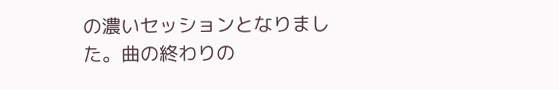の濃いセッションとなりました。曲の終わりの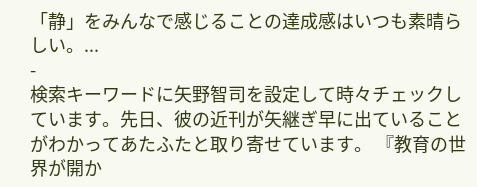「静」をみんなで感じることの達成感はいつも素晴らしい。...
-
検索キーワードに矢野智司を設定して時々チェックしています。先日、彼の近刊が矢継ぎ早に出ていることがわかってあたふたと取り寄せています。 『教育の世界が開か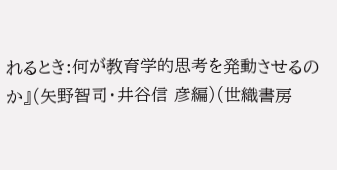れるとき:何が教育学的思考を発動させるのか』(矢野智司・井谷信 彦編)(世織書房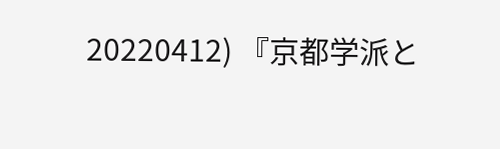20220412) 『京都学派と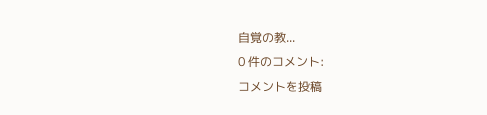自覚の教...
0 件のコメント:
コメントを投稿